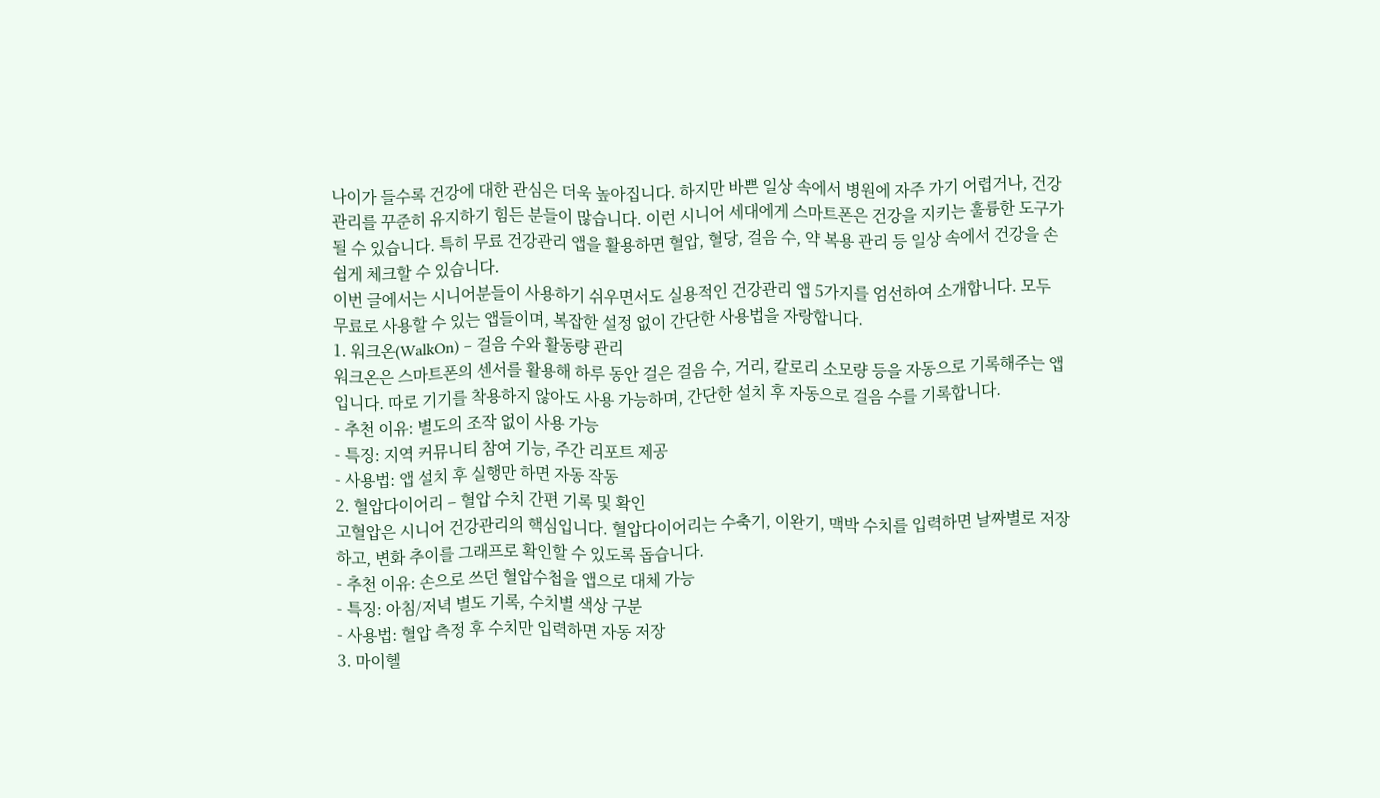나이가 들수록 건강에 대한 관심은 더욱 높아집니다. 하지만 바쁜 일상 속에서 병원에 자주 가기 어렵거나, 건강관리를 꾸준히 유지하기 힘든 분들이 많습니다. 이런 시니어 세대에게 스마트폰은 건강을 지키는 훌륭한 도구가 될 수 있습니다. 특히 무료 건강관리 앱을 활용하면 혈압, 혈당, 걸음 수, 약 복용 관리 등 일상 속에서 건강을 손쉽게 체크할 수 있습니다.
이번 글에서는 시니어분들이 사용하기 쉬우면서도 실용적인 건강관리 앱 5가지를 엄선하여 소개합니다. 모두 무료로 사용할 수 있는 앱들이며, 복잡한 설정 없이 간단한 사용법을 자랑합니다.
1. 워크온(WalkOn) – 걸음 수와 활동량 관리
워크온은 스마트폰의 센서를 활용해 하루 동안 걸은 걸음 수, 거리, 칼로리 소모량 등을 자동으로 기록해주는 앱입니다. 따로 기기를 착용하지 않아도 사용 가능하며, 간단한 설치 후 자동으로 걸음 수를 기록합니다.
- 추천 이유: 별도의 조작 없이 사용 가능
- 특징: 지역 커뮤니티 참여 기능, 주간 리포트 제공
- 사용법: 앱 설치 후 실행만 하면 자동 작동
2. 혈압다이어리 – 혈압 수치 간편 기록 및 확인
고혈압은 시니어 건강관리의 핵심입니다. 혈압다이어리는 수축기, 이완기, 맥박 수치를 입력하면 날짜별로 저장하고, 변화 추이를 그래프로 확인할 수 있도록 돕습니다.
- 추천 이유: 손으로 쓰던 혈압수첩을 앱으로 대체 가능
- 특징: 아침/저녁 별도 기록, 수치별 색상 구분
- 사용법: 혈압 측정 후 수치만 입력하면 자동 저장
3. 마이헬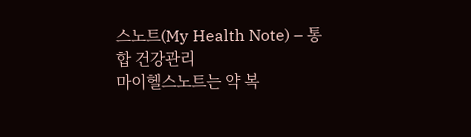스노트(My Health Note) – 통합 건강관리
마이헬스노트는 약 복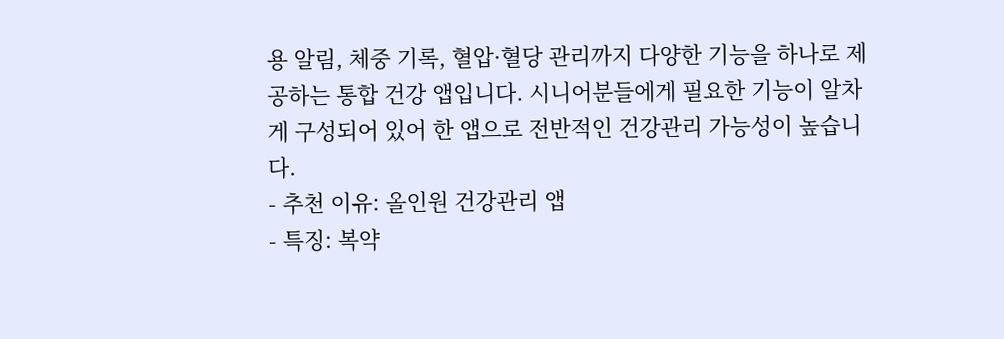용 알림, 체중 기록, 혈압·혈당 관리까지 다양한 기능을 하나로 제공하는 통합 건강 앱입니다. 시니어분들에게 필요한 기능이 알차게 구성되어 있어 한 앱으로 전반적인 건강관리 가능성이 높습니다.
- 추천 이유: 올인원 건강관리 앱
- 특징: 복약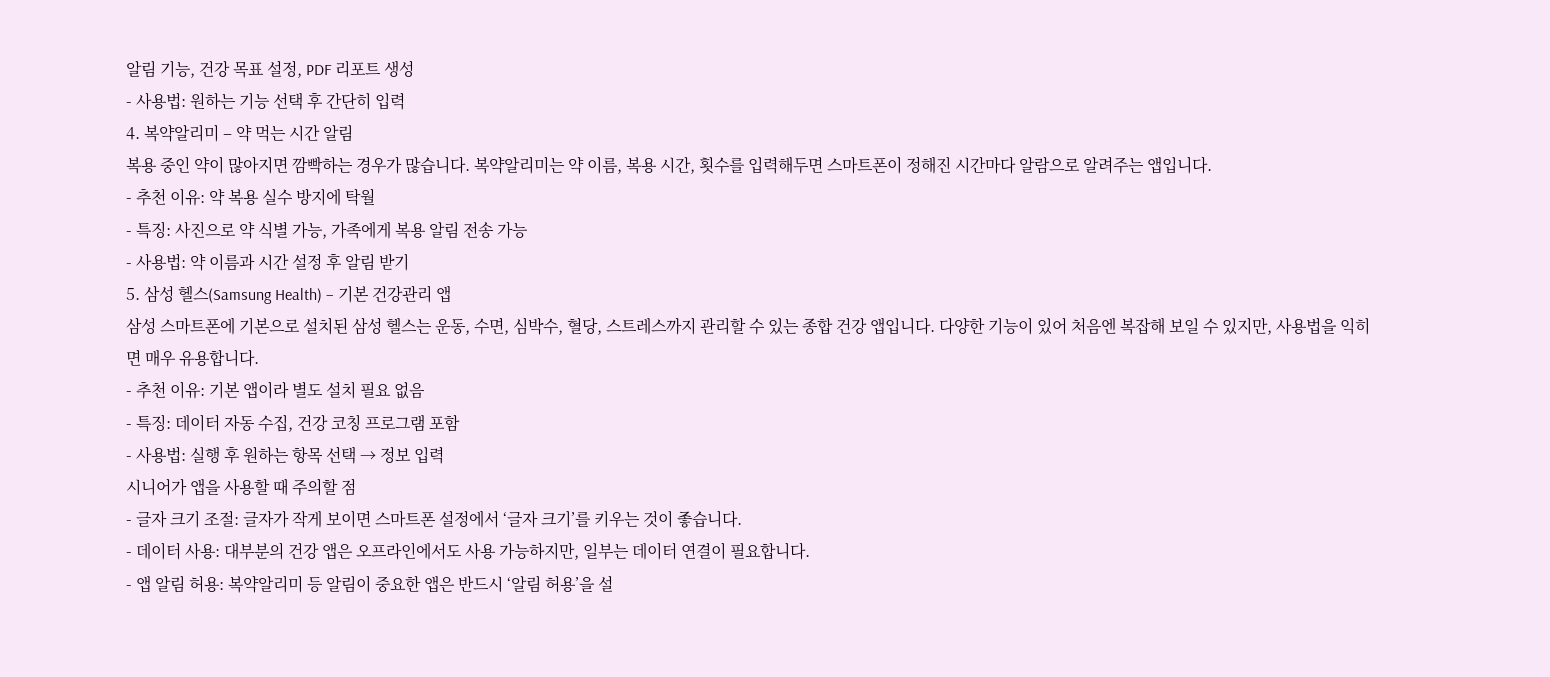알림 기능, 건강 목표 설정, PDF 리포트 생성
- 사용법: 원하는 기능 선택 후 간단히 입력
4. 복약알리미 – 약 먹는 시간 알림
복용 중인 약이 많아지면 깜빡하는 경우가 많습니다. 복약알리미는 약 이름, 복용 시간, 횟수를 입력해두면 스마트폰이 정해진 시간마다 알람으로 알려주는 앱입니다.
- 추천 이유: 약 복용 실수 방지에 탁월
- 특징: 사진으로 약 식별 가능, 가족에게 복용 알림 전송 가능
- 사용법: 약 이름과 시간 설정 후 알림 받기
5. 삼성 헬스(Samsung Health) – 기본 건강관리 앱
삼성 스마트폰에 기본으로 설치된 삼성 헬스는 운동, 수면, 심박수, 혈당, 스트레스까지 관리할 수 있는 종합 건강 앱입니다. 다양한 기능이 있어 처음엔 복잡해 보일 수 있지만, 사용법을 익히면 매우 유용합니다.
- 추천 이유: 기본 앱이라 별도 설치 필요 없음
- 특징: 데이터 자동 수집, 건강 코칭 프로그램 포함
- 사용법: 실행 후 원하는 항목 선택 → 정보 입력
시니어가 앱을 사용할 때 주의할 점
- 글자 크기 조절: 글자가 작게 보이면 스마트폰 설정에서 ‘글자 크기’를 키우는 것이 좋습니다.
- 데이터 사용: 대부분의 건강 앱은 오프라인에서도 사용 가능하지만, 일부는 데이터 연결이 필요합니다.
- 앱 알림 허용: 복약알리미 등 알림이 중요한 앱은 반드시 ‘알림 허용’을 설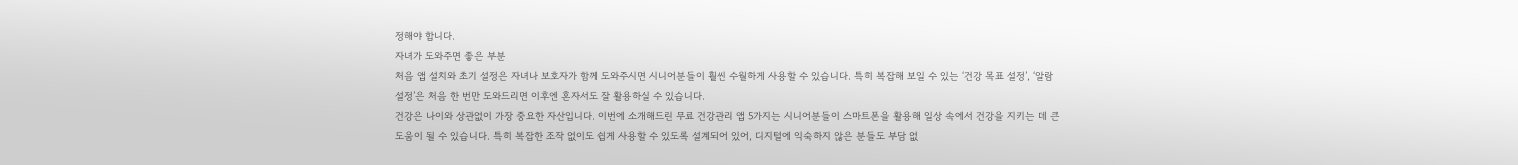정해야 합니다.
자녀가 도와주면 좋은 부분
처음 앱 설치와 초기 설정은 자녀나 보호자가 함께 도와주시면 시니어분들이 훨씬 수월하게 사용할 수 있습니다. 특히 복잡해 보일 수 있는 ‘건강 목표 설정’, ‘알람 설정’은 처음 한 번만 도와드리면 이후엔 혼자서도 잘 활용하실 수 있습니다.
건강은 나이와 상관없이 가장 중요한 자산입니다. 이번에 소개해드린 무료 건강관리 앱 5가지는 시니어분들이 스마트폰을 활용해 일상 속에서 건강을 지키는 데 큰 도움이 될 수 있습니다. 특히 복잡한 조작 없이도 쉽게 사용할 수 있도록 설계되어 있어, 디지털에 익숙하지 않은 분들도 부담 없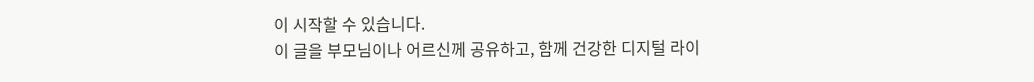이 시작할 수 있습니다.
이 글을 부모님이나 어르신께 공유하고, 함께 건강한 디지털 라이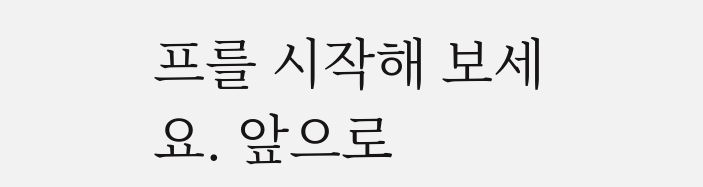프를 시작해 보세요. 앞으로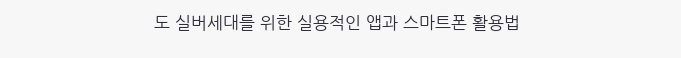도 실버세대를 위한 실용적인 앱과 스마트폰 활용법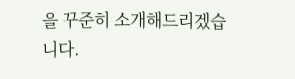을 꾸준히 소개해드리겠습니다.